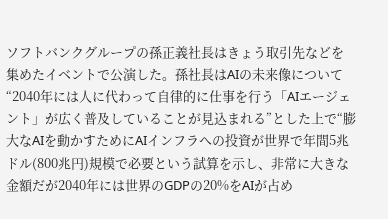ソフトバンクグループの孫正義社長はきょう取引先などを集めたイベントで公演した。孫社長はAIの未来像について“2040年には人に代わって自律的に仕事を行う「AIエージェント」が広く普及していることが見込まれる”とした上で“膨大なAIを動かすためにAIインフラへの投資が世界で年間5兆ドル(800兆円)規模で必要という試算を示し、非常に大きな金額だが2040年には世界のGDPの20%をAIが占め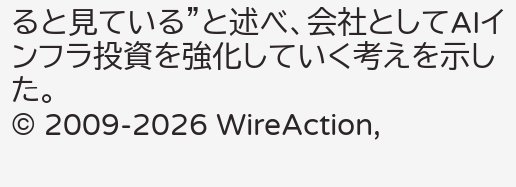ると見ている”と述べ、会社としてAIインフラ投資を強化していく考えを示した。
© 2009-2026 WireAction,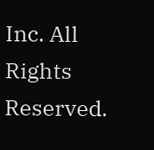Inc. All Rights Reserved.